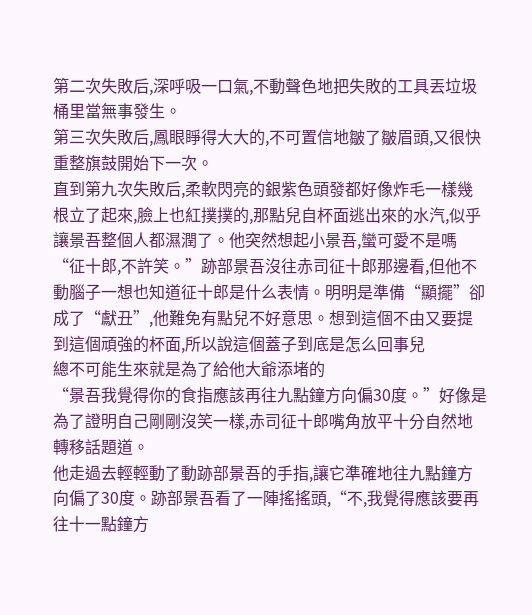第二次失敗后,深呼吸一口氣,不動聲色地把失敗的工具丟垃圾桶里當無事發生。
第三次失敗后,鳳眼睜得大大的,不可置信地皺了皺眉頭,又很快重整旗鼓開始下一次。
直到第九次失敗后,柔軟閃亮的銀紫色頭發都好像炸毛一樣幾根立了起來,臉上也紅撲撲的,那點兒自杯面逃出來的水汽,似乎讓景吾整個人都濕潤了。他突然想起小景吾,蠻可愛不是嗎
“征十郎,不許笑。”跡部景吾沒往赤司征十郎那邊看,但他不動腦子一想也知道征十郎是什么表情。明明是準備“顯擺”卻成了“獻丑”,他難免有點兒不好意思。想到這個不由又要提到這個頑強的杯面,所以說這個蓋子到底是怎么回事兒
總不可能生來就是為了給他大爺添堵的
“景吾我覺得你的食指應該再往九點鐘方向偏30度。”好像是為了證明自己剛剛沒笑一樣,赤司征十郎嘴角放平十分自然地轉移話題道。
他走過去輕輕動了動跡部景吾的手指,讓它準確地往九點鐘方向偏了30度。跡部景吾看了一陣搖搖頭,“不,我覺得應該要再往十一點鐘方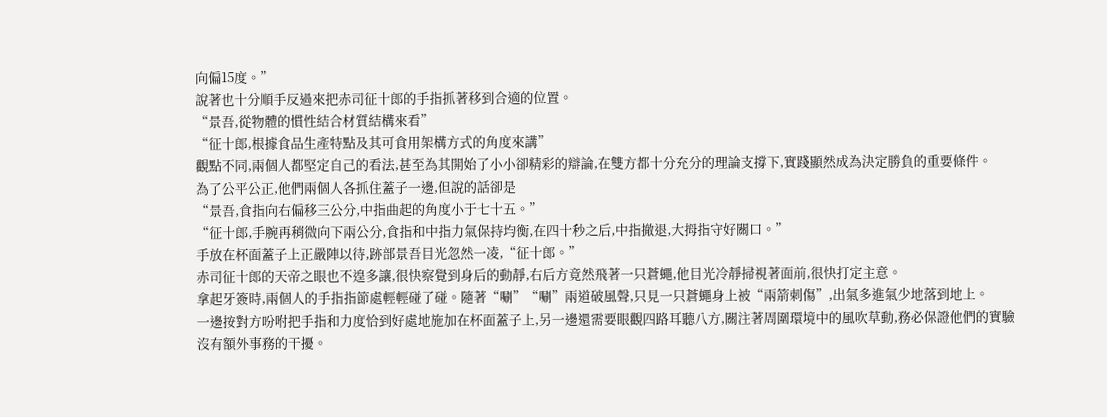向偏15度。”
說著也十分順手反過來把赤司征十郎的手指抓著移到合適的位置。
“景吾,從物體的慣性結合材質結構來看”
“征十郎,根據食品生產特點及其可食用架構方式的角度來講”
觀點不同,兩個人都堅定自己的看法,甚至為其開始了小小卻精彩的辯論,在雙方都十分充分的理論支撐下,實踐顯然成為決定勝負的重要條件。
為了公平公正,他們兩個人各抓住蓋子一邊,但說的話卻是
“景吾,食指向右偏移三公分,中指曲起的角度小于七十五。”
“征十郎,手腕再稍微向下兩公分,食指和中指力氣保持均衡,在四十秒之后,中指撤退,大拇指守好關口。”
手放在杯面蓋子上正嚴陣以待,跡部景吾目光忽然一凌,“征十郎。”
赤司征十郎的天帝之眼也不遑多讓,很快察覺到身后的動靜,右后方竟然飛著一只蒼蠅,他目光冷靜掃視著面前,很快打定主意。
拿起牙簽時,兩個人的手指指節處輕輕碰了碰。隨著“唰”“唰”兩道破風聲,只見一只蒼蠅身上被“兩箭刺傷”,出氣多進氣少地落到地上。
一邊按對方吩咐把手指和力度恰到好處地施加在杯面蓋子上,另一邊還需要眼觀四路耳聽八方,關注著周圍環境中的風吹草動,務必保證他們的實驗沒有額外事務的干擾。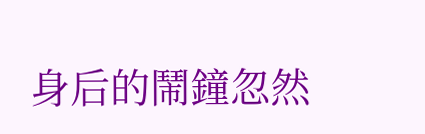身后的鬧鐘忽然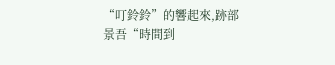“叮鈴鈴”的響起來,跡部景吾“時間到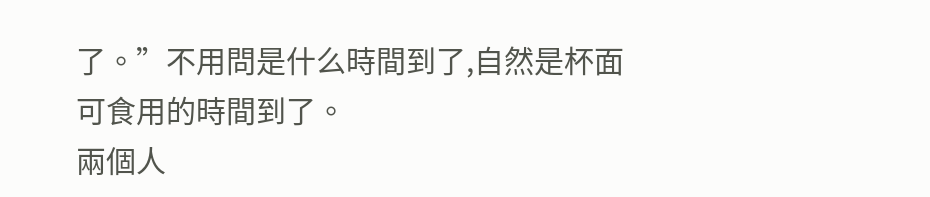了。”不用問是什么時間到了,自然是杯面可食用的時間到了。
兩個人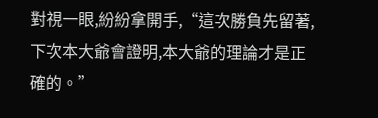對視一眼,紛紛拿開手,“這次勝負先留著,下次本大爺會證明,本大爺的理論才是正確的。”